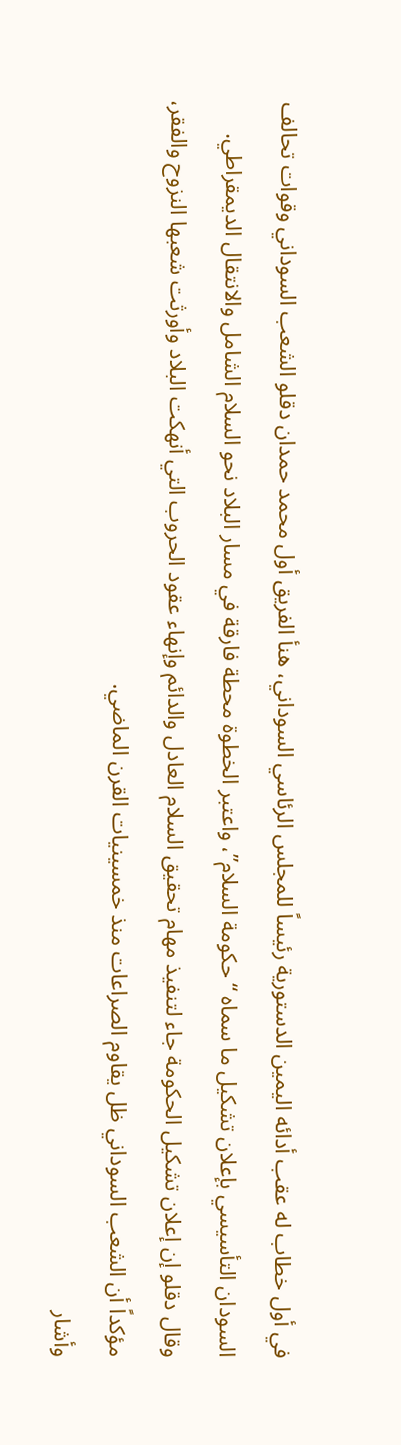في أول خطاب له عقب أدائه اليمين الدستورية رئيساً للمجلس الرئاسي السوداني، هنأ الفريق أول محمد حمدان دقلو الشعب السوداني وقوات تحالف السودان التأسيسي بإعلان تشكيل ما سماه “حكومة السلام”، واعتبر الخطوة محطة فارقة في مسار البلاد نحو السلام الشامل والانتقال الديمقراطي.
وقال دقلو إن إعلان تشكيل الحكومة جاء لتنفيذ مهام تحقيق السلام العادل والدائم وإنهاء عقود الحروب التي أنهكت البلاد وأورثت شعبها النزوح والفقر، مؤكداً أن الشعب السوداني ظل يقاوم الصراعات منذ خمسينيات القرن الماضي.
وأشار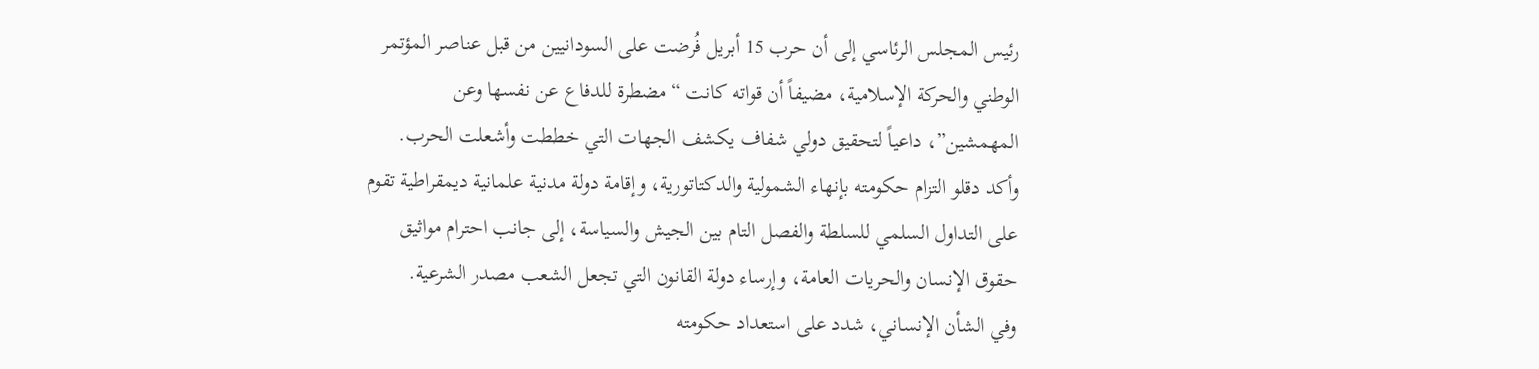رئيس المجلس الرئاسي إلى أن حرب 15 أبريل فُرضت على السودانيين من قبل عناصر المؤتمر الوطني والحركة الإسلامية، مضيفاً أن قواته كانت “مضطرة للدفاع عن نفسها وعن المهمشين”، داعياً لتحقيق دولي شفاف يكشف الجهات التي خططت وأشعلت الحرب.
وأكد دقلو التزام حكومته بإنهاء الشمولية والدكتاتورية، وإقامة دولة مدنية علمانية ديمقراطية تقوم على التداول السلمي للسلطة والفصل التام بين الجيش والسياسة، إلى جانب احترام مواثيق حقوق الإنسان والحريات العامة، وإرساء دولة القانون التي تجعل الشعب مصدر الشرعية.
وفي الشأن الإنساني، شدد على استعداد حكومته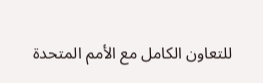للتعاون الكامل مع الأمم المتحدة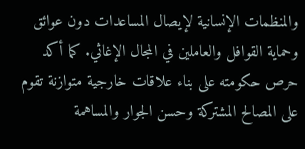والمنظمات الإنسانية لإيصال المساعدات دون عوائق وحماية القوافل والعاملين في المجال الإغاثي. كما أكد حرص حكومته على بناء علاقات خارجية متوازنة تقوم على المصالح المشتركة وحسن الجوار والمساهمة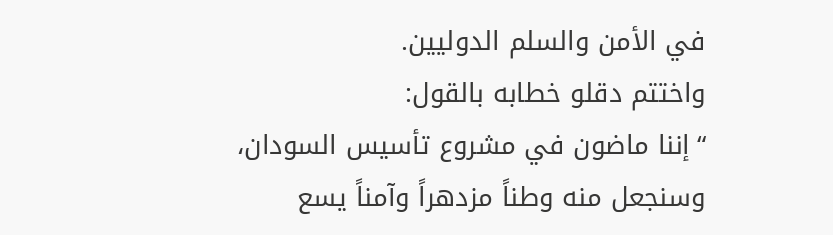في الأمن والسلم الدوليين.
واختتم دقلو خطابه بالقول:
“إننا ماضون في مشروع تأسيس السودان، وسنجعل منه وطناً مزدهراً وآمناً يسع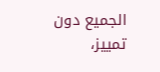الجميع دون تمييز،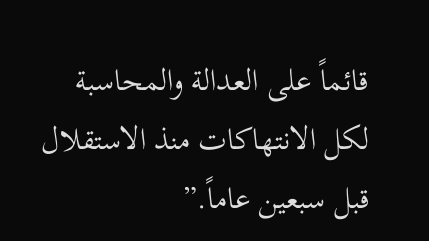قائماً على العدالة والمحاسبة لكل الانتهاكات منذ الاستقلال قبل سبعين عاماً.”